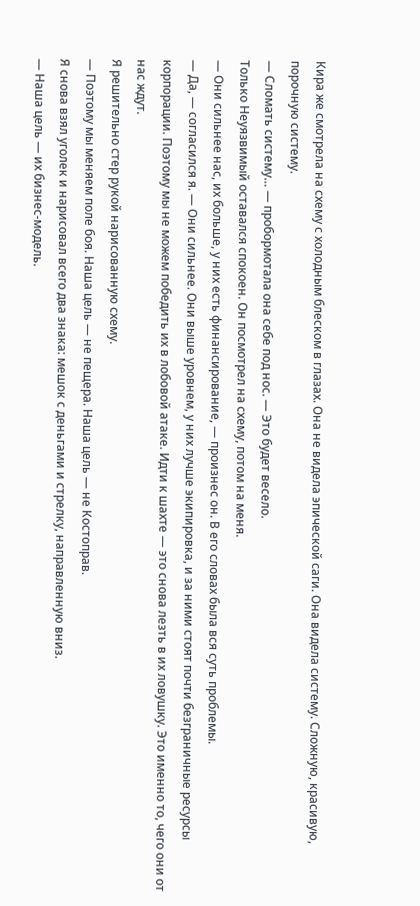Кира же смотрела на схему с холодным блеском в глазах. Она не видела эпической саги. Она видела систему. Сложную, красивую, порочную систему.
— Сломать систему… — пробормотала она себе под нос. — Это будет весело.
Только Неуязвимый оставался спокоен. Он посмотрел на схему, потом на меня.
— Они сильнее нас, их больше, у них есть финансирование, — произнес он. В его словах была вся суть проблемы.
— Да, — согласился я. — Они сильнее. Они выше уровнем, у них лучше экипировка, и за ними стоят почти безграничные ресурсы корпорации. Поэтому мы не можем победить их в лобовой атаке. Идти к шахте — это снова лезть в их ловушку. Это именно то, чего они от нас ждут.
Я решительно стер рукой нарисованную схему.
— Поэтому мы меняем поле боя. Наша цель — не пещера. Наша цель — не Костоправ.
Я снова взял уголек и нарисовал всего два знака: мешок с деньгами и стрелку, направленную вниз.
— Наша цель — их бизнес-модель.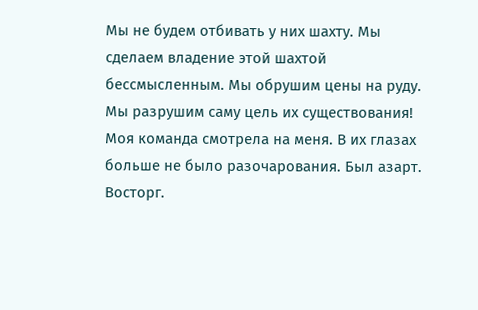Мы не будем отбивать у них шахту. Мы сделаем владение этой шахтой бессмысленным. Мы обрушим цены на руду. Мы разрушим саму цель их существования!
Моя команда смотрела на меня. В их глазах больше не было разочарования. Был азарт. Восторг.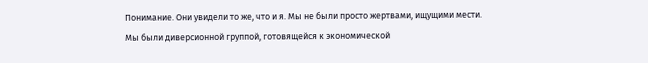Понимание. Они увидели то же, что и я. Мы не были просто жертвами, ищущими мести.
Мы были диверсионной группой, готовящейся к экономической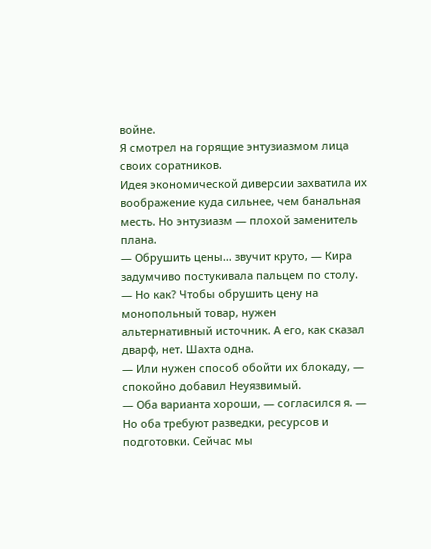войне.
Я смотрел на горящие энтузиазмом лица своих соратников.
Идея экономической диверсии захватила их воображение куда сильнее, чем банальная месть. Но энтузиазм — плохой заменитель плана.
— Обрушить цены… звучит круто, — Кира задумчиво постукивала пальцем по столу. — Но как? Чтобы обрушить цену на монопольный товар, нужен альтернативный источник. А его, как сказал дварф, нет. Шахта одна.
— Или нужен способ обойти их блокаду, — спокойно добавил Неуязвимый.
— Оба варианта хороши, — согласился я. — Но оба требуют разведки, ресурсов и подготовки. Сейчас мы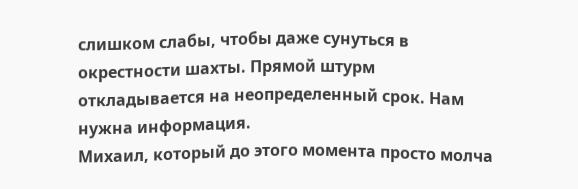слишком слабы, чтобы даже сунуться в окрестности шахты. Прямой штурм откладывается на неопределенный срок. Нам нужна информация.
Михаил, который до этого момента просто молча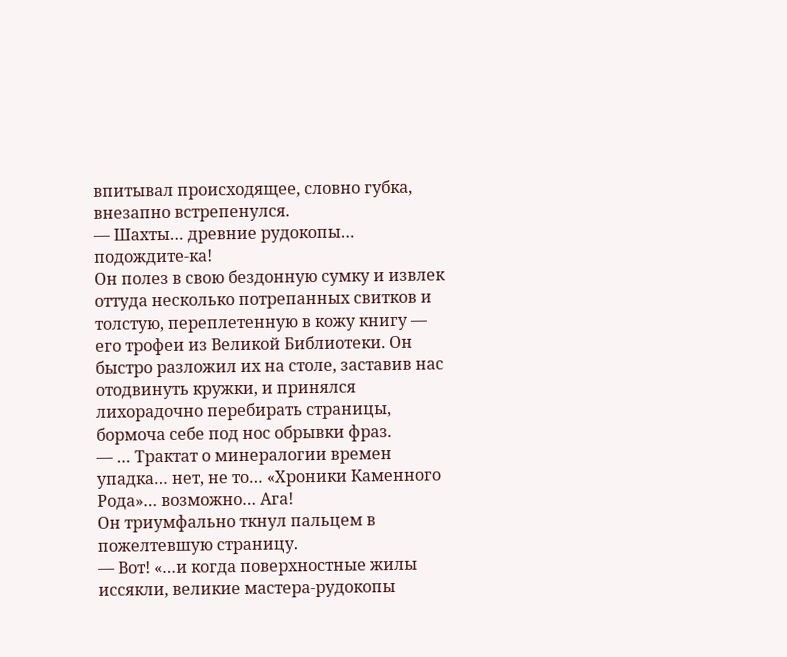впитывал происходящее, словно губка, внезапно встрепенулся.
— Шахты… древние рудокопы… подождите-ка!
Он полез в свою бездонную сумку и извлек оттуда несколько потрепанных свитков и толстую, переплетенную в кожу книгу — его трофеи из Великой Библиотеки. Он быстро разложил их на столе, заставив нас отодвинуть кружки, и принялся лихорадочно перебирать страницы, бормоча себе под нос обрывки фраз.
— … Трактат о минералогии времен упадка… нет, не то… «Хроники Каменного Рода»… возможно… Ага!
Он триумфально ткнул пальцем в пожелтевшую страницу.
— Вот! «…и когда поверхностные жилы иссякли, великие мастера-рудокопы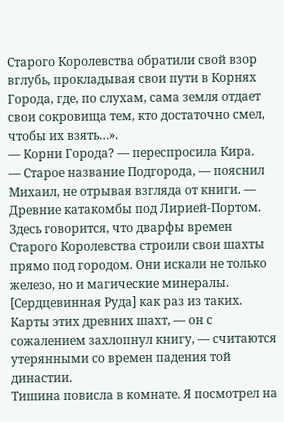Старого Королевства обратили свой взор вглубь, прокладывая свои пути в Корнях Города, где, по слухам, сама земля отдает свои сокровища тем, кто достаточно смел, чтобы их взять…».
— Корни Города? — переспросила Кира.
— Старое название Подгорода, — пояснил Михаил, не отрывая взгляда от книги. — Древние катакомбы под Лирией-Портом. Здесь говорится, что дварфы времен Старого Королевства строили свои шахты прямо под городом. Они искали не только железо, но и магические минералы. [Сердцевинная Руда] как раз из таких. Карты этих древних шахт, — он с сожалением захлопнул книгу, — считаются утерянными со времен падения той династии.
Тишина повисла в комнате. Я посмотрел на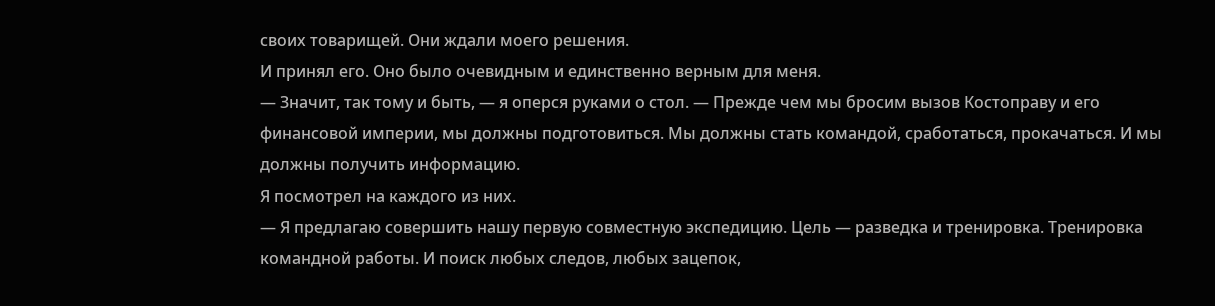своих товарищей. Они ждали моего решения.
И принял его. Оно было очевидным и единственно верным для меня.
— Значит, так тому и быть, — я оперся руками о стол. — Прежде чем мы бросим вызов Костоправу и его финансовой империи, мы должны подготовиться. Мы должны стать командой, сработаться, прокачаться. И мы должны получить информацию.
Я посмотрел на каждого из них.
— Я предлагаю совершить нашу первую совместную экспедицию. Цель — разведка и тренировка. Тренировка командной работы. И поиск любых следов, любых зацепок,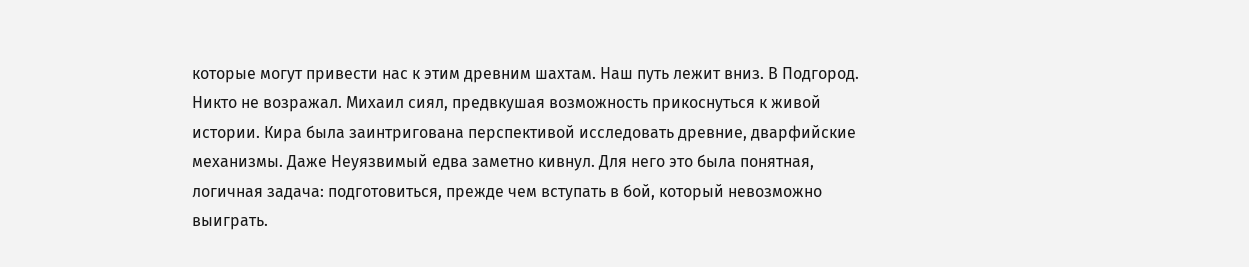которые могут привести нас к этим древним шахтам. Наш путь лежит вниз. В Подгород.
Никто не возражал. Михаил сиял, предвкушая возможность прикоснуться к живой истории. Кира была заинтригована перспективой исследовать древние, дварфийские механизмы. Даже Неуязвимый едва заметно кивнул. Для него это была понятная, логичная задача: подготовиться, прежде чем вступать в бой, который невозможно выиграть.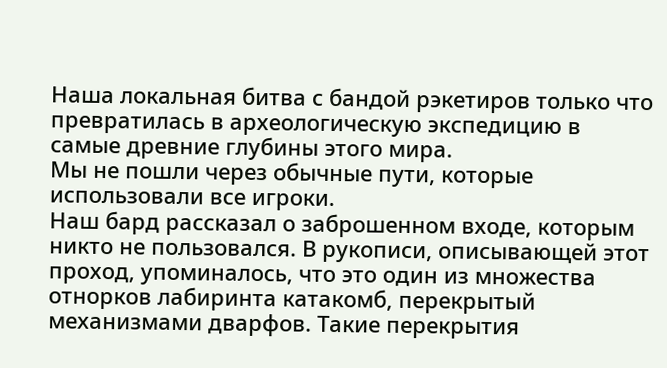Наша локальная битва с бандой рэкетиров только что превратилась в археологическую экспедицию в самые древние глубины этого мира.
Мы не пошли через обычные пути, которые использовали все игроки.
Наш бард рассказал о заброшенном входе, которым никто не пользовался. В рукописи, описывающей этот проход, упоминалось, что это один из множества отнорков лабиринта катакомб, перекрытый механизмами дварфов. Такие перекрытия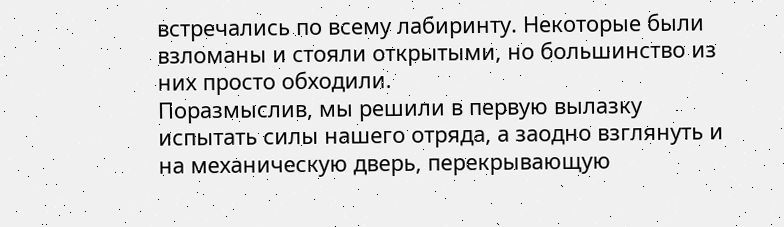встречались по всему лабиринту. Некоторые были взломаны и стояли открытыми, но большинство из них просто обходили.
Поразмыслив, мы решили в первую вылазку испытать силы нашего отряда, а заодно взглянуть и на механическую дверь, перекрывающую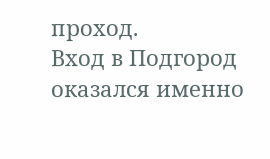проход.
Вход в Подгород оказался именно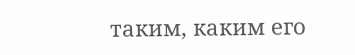таким, каким его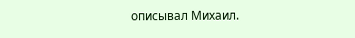описывал Михаил.